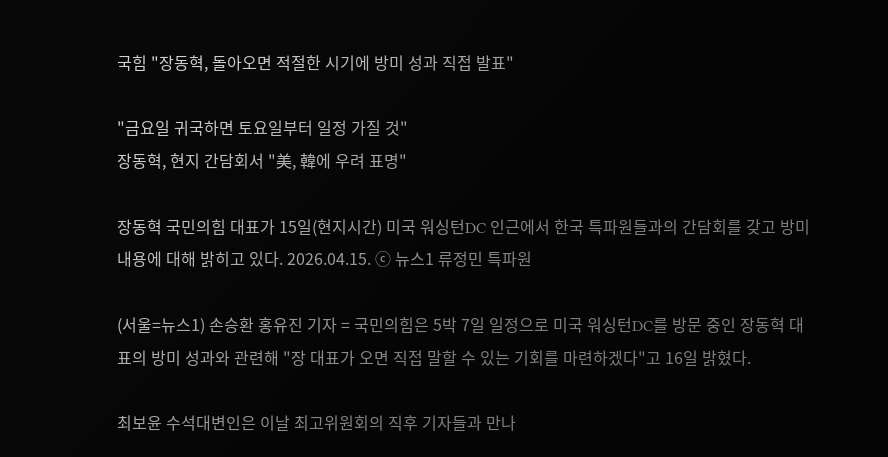국힘 "장동혁, 돌아오면 적절한 시기에 방미 성과 직접 발표"

"금요일 귀국하면 토요일부터 일정 가질 것"
장동혁, 현지 간담회서 "美, 韓에 우려 표명"

장동혁 국민의힘 대표가 15일(현지시간) 미국 워싱턴DC 인근에서 한국 특파원들과의 간담회를 갖고 방미 내용에 대해 밝히고 있다. 2026.04.15. ⓒ 뉴스1 류정민 특파원

(서울=뉴스1) 손승환 홍유진 기자 = 국민의힘은 5박 7일 일정으로 미국 워싱턴DC를 방문 중인 장동혁 대표의 방미 성과와 관련해 "장 대표가 오면 직접 말할 수 있는 기회를 마련하겠다"고 16일 밝혔다.

최보윤 수석대변인은 이날 최고위원회의 직후 기자들과 만나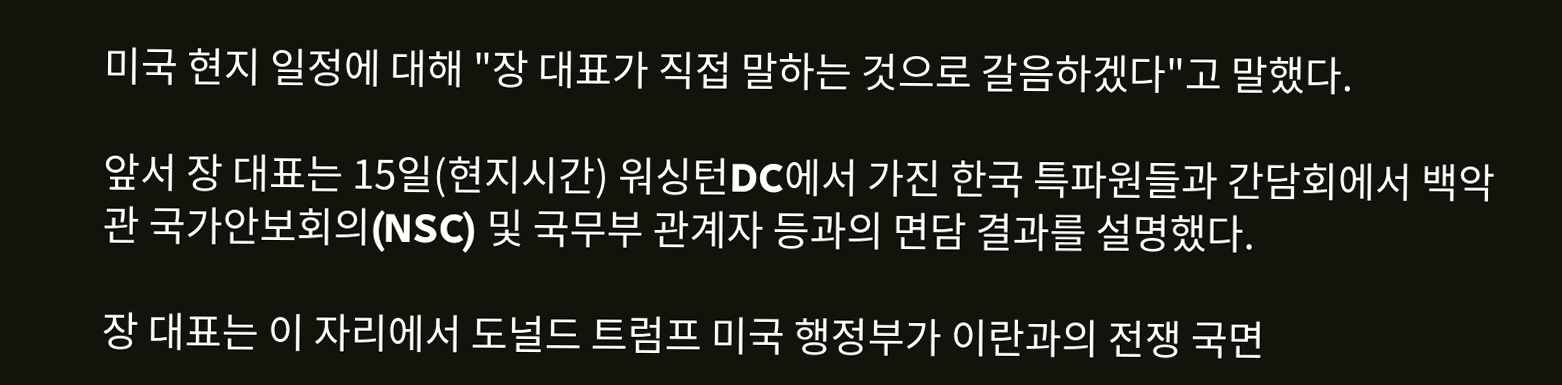미국 현지 일정에 대해 "장 대표가 직접 말하는 것으로 갈음하겠다"고 말했다.

앞서 장 대표는 15일(현지시간) 워싱턴DC에서 가진 한국 특파원들과 간담회에서 백악관 국가안보회의(NSC) 및 국무부 관계자 등과의 면담 결과를 설명했다.

장 대표는 이 자리에서 도널드 트럼프 미국 행정부가 이란과의 전쟁 국면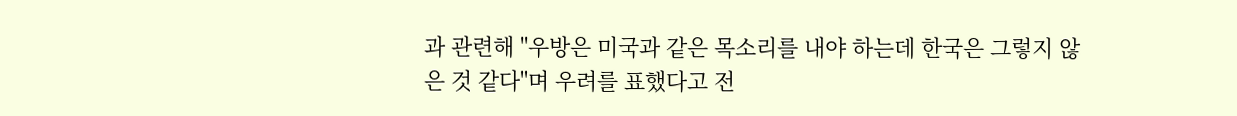과 관련해 "우방은 미국과 같은 목소리를 내야 하는데 한국은 그렇지 않은 것 같다"며 우려를 표했다고 전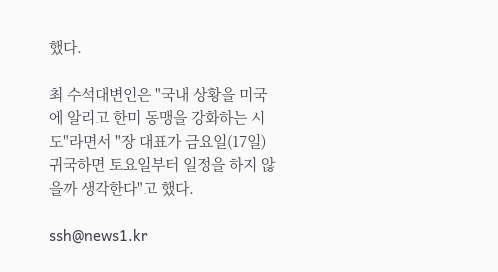했다.

최 수석대변인은 "국내 상황을 미국에 알리고 한미 동맹을 강화하는 시도"라면서 "장 대표가 금요일(17일) 귀국하면 토요일부터 일정을 하지 않을까 생각한다"고 했다.

ssh@news1.kr